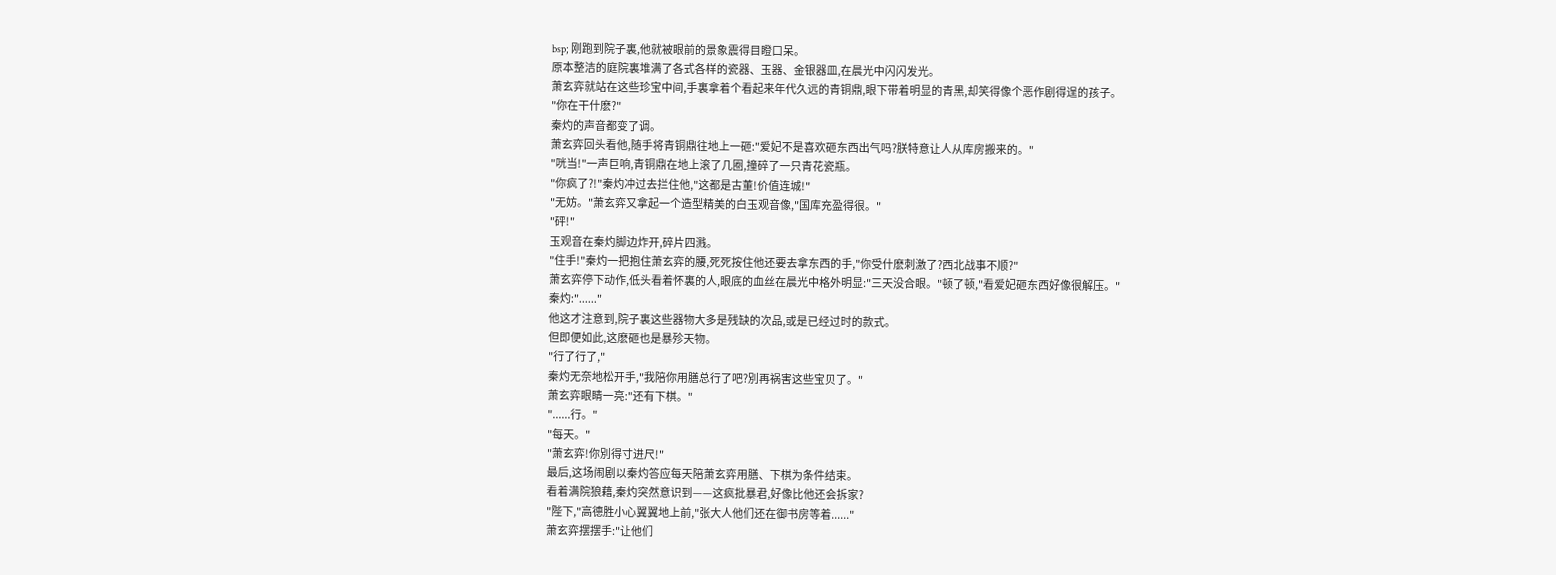bsp; 刚跑到院子裏,他就被眼前的景象震得目瞪口呆。
原本整洁的庭院裏堆满了各式各样的瓷器、玉器、金银器皿,在晨光中闪闪发光。
萧玄弈就站在这些珍宝中间,手裏拿着个看起来年代久远的青铜鼎,眼下带着明显的青黑,却笑得像个恶作剧得逞的孩子。
"你在干什麽?"
秦灼的声音都变了调。
萧玄弈回头看他,随手将青铜鼎往地上一砸:"爱妃不是喜欢砸东西出气吗?朕特意让人从库房搬来的。"
"咣当!"一声巨响,青铜鼎在地上滚了几圈,撞碎了一只青花瓷瓶。
"你疯了?!"秦灼冲过去拦住他,"这都是古董!价值连城!"
"无妨。"萧玄弈又拿起一个造型精美的白玉观音像,"国库充盈得很。"
"砰!"
玉观音在秦灼脚边炸开,碎片四溅。
"住手!"秦灼一把抱住萧玄弈的腰,死死按住他还要去拿东西的手,"你受什麽刺激了?西北战事不顺?"
萧玄弈停下动作,低头看着怀裏的人,眼底的血丝在晨光中格外明显:"三天没合眼。"顿了顿,"看爱妃砸东西好像很解压。"
秦灼:"......"
他这才注意到,院子裏这些器物大多是残缺的次品,或是已经过时的款式。
但即便如此,这麽砸也是暴殄天物。
"行了行了,"
秦灼无奈地松开手,"我陪你用膳总行了吧?別再祸害这些宝贝了。"
萧玄弈眼睛一亮:"还有下棋。"
"......行。"
"每天。"
"萧玄弈!你別得寸进尺!"
最后,这场闹剧以秦灼答应每天陪萧玄弈用膳、下棋为条件结束。
看着满院狼藉,秦灼突然意识到——这疯批暴君,好像比他还会拆家?
"陛下,"高德胜小心翼翼地上前,"张大人他们还在御书房等着......"
萧玄弈摆摆手:"让他们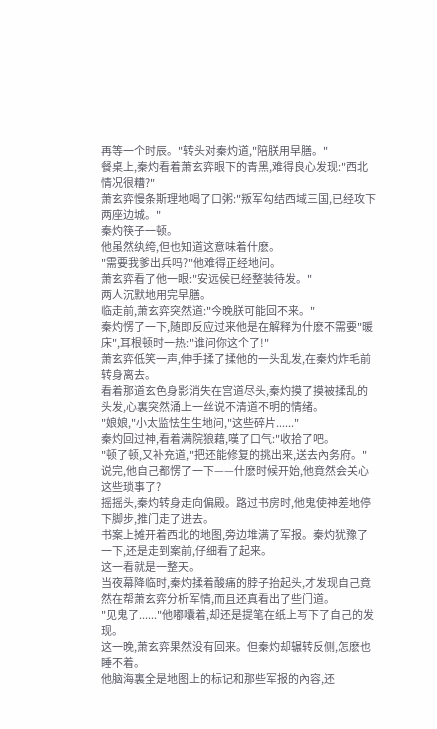再等一个时辰。"转头对秦灼道,"陪朕用早膳。"
餐桌上,秦灼看着萧玄弈眼下的青黑,难得良心发现:"西北情况很糟?"
萧玄弈慢条斯理地喝了口粥:"叛军勾结西域三国,已经攻下两座边城。"
秦灼筷子一顿。
他虽然纨绔,但也知道这意味着什麽。
"需要我爹出兵吗?"他难得正经地问。
萧玄弈看了他一眼:"安远侯已经整装待发。"
两人沉默地用完早膳。
临走前,萧玄弈突然道:"今晚朕可能回不来。"
秦灼愣了一下,随即反应过来他是在解释为什麽不需要"暖床",耳根顿时一热:"谁问你这个了!"
萧玄弈低笑一声,伸手揉了揉他的一头乱发,在秦灼炸毛前转身离去。
看着那道玄色身影消失在宫道尽头,秦灼摸了摸被揉乱的头发,心裏突然涌上一丝说不清道不明的情绪。
"娘娘,"小太监怯生生地问,"这些碎片......"
秦灼回过神,看着满院狼藉,嘆了口气:"收拾了吧。
"顿了顿,又补充道,"把还能修复的挑出来,送去內务府。"
说完,他自己都愣了一下——什麽时候开始,他竟然会关心这些琐事了?
摇摇头,秦灼转身走向偏殿。路过书房时,他鬼使神差地停下脚步,推门走了进去。
书案上摊开着西北的地图,旁边堆满了军报。秦灼犹豫了一下,还是走到案前,仔细看了起来。
这一看就是一整天。
当夜幕降临时,秦灼揉着酸痛的脖子抬起头,才发现自己竟然在帮萧玄弈分析军情,而且还真看出了些门道。
"见鬼了......"他嘟囔着,却还是提笔在纸上写下了自己的发现。
这一晚,萧玄弈果然没有回来。但秦灼却辗转反侧,怎麽也睡不着。
他脑海裏全是地图上的标记和那些军报的內容,还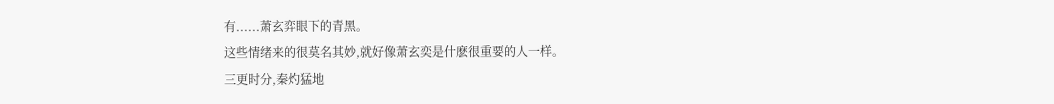有......萧玄弈眼下的青黑。
这些情绪来的很莫名其妙,就好像萧玄奕是什麽很重要的人一样。
三更时分,秦灼猛地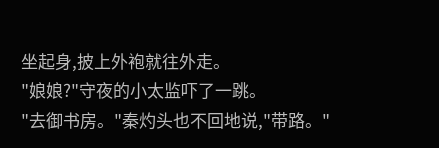坐起身,披上外袍就往外走。
"娘娘?"守夜的小太监吓了一跳。
"去御书房。"秦灼头也不回地说,"带路。"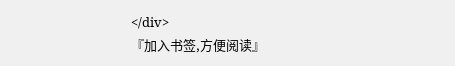</div>
『加入书签,方便阅读』